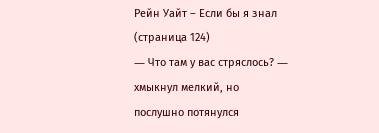Рейн Уайт – Если бы я знал (страница 124)
― Что там у вас стряслось? ― хмыкнул мелкий, но
послушно потянулся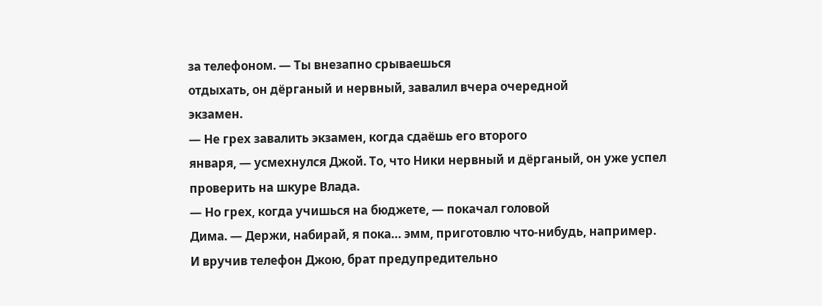за телефоном. ― Ты внезапно срываешься
отдыхать, он дёрганый и нервный, завалил вчера очередной
экзамен.
― Не грех завалить экзамен, когда сдаёшь его второго
января, ― усмехнулся Джой. То, что Ники нервный и дёрганый, он уже успел проверить на шкуре Влада.
― Но грех, когда учишься на бюджете, ― покачал головой
Дима. ― Держи, набирай, я пока… эмм, приготовлю что-нибудь, например.
И вручив телефон Джою, брат предупредительно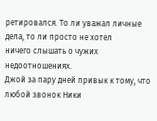ретировался. То ли уважал личные дела, то ли просто не хотел
ничего слышать о чужих недоотношениях.
Джой за пару дней привык к тому, что любой звонок Ники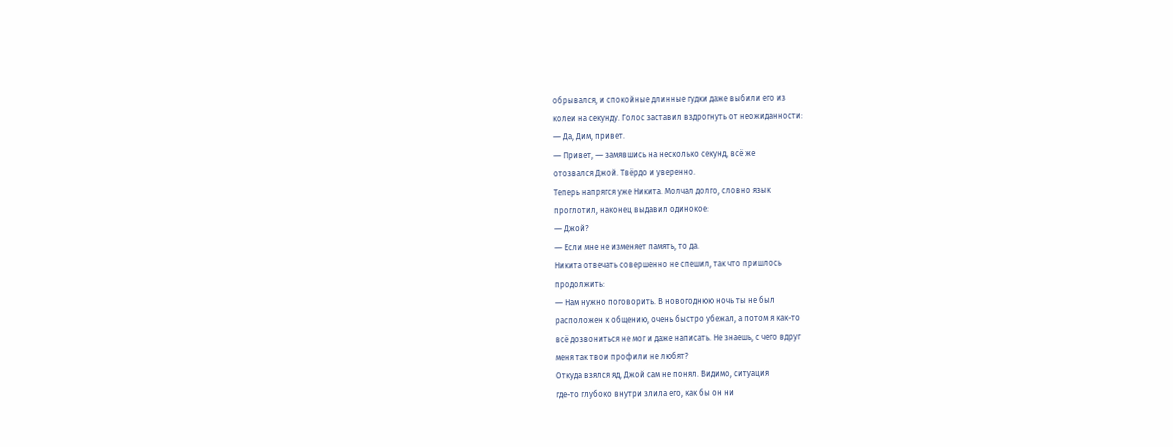обрывался, и спокойные длинные гудки даже выбили его из
колеи на секунду. Голос заставил вздрогнуть от неожиданности:
― Да, Дим, привет.
― Привет, ― замявшись на несколько секунд, всё же
отозвался Джой. Твёрдо и уверенно.
Теперь напрягся уже Никита. Молчал долго, словно язык
проглотил, наконец выдавил одинокое:
― Джой?
― Если мне не изменяет память, то да.
Никита отвечать совершенно не спешил, так что пришлось
продолжить:
― Нам нужно поговорить. В новогоднюю ночь ты не был
расположен к общению, очень быстро убежал, а потом я как-то
всё дозвониться не мог и даже написать. Не знаешь, с чего вдруг
меня так твои профили не любят?
Откуда взялся яд, Джой сам не понял. Видимо, ситуация
где-то глубоко внутри злила его, как бы он ни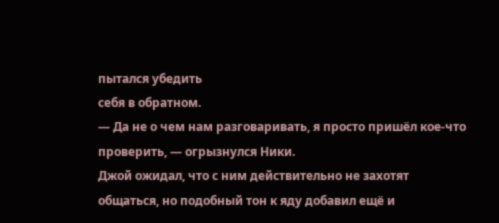пытался убедить
себя в обратном.
― Да не о чем нам разговаривать, я просто пришёл кое-что
проверить, ― огрызнулся Ники.
Джой ожидал, что с ним действительно не захотят
общаться, но подобный тон к яду добавил ещё и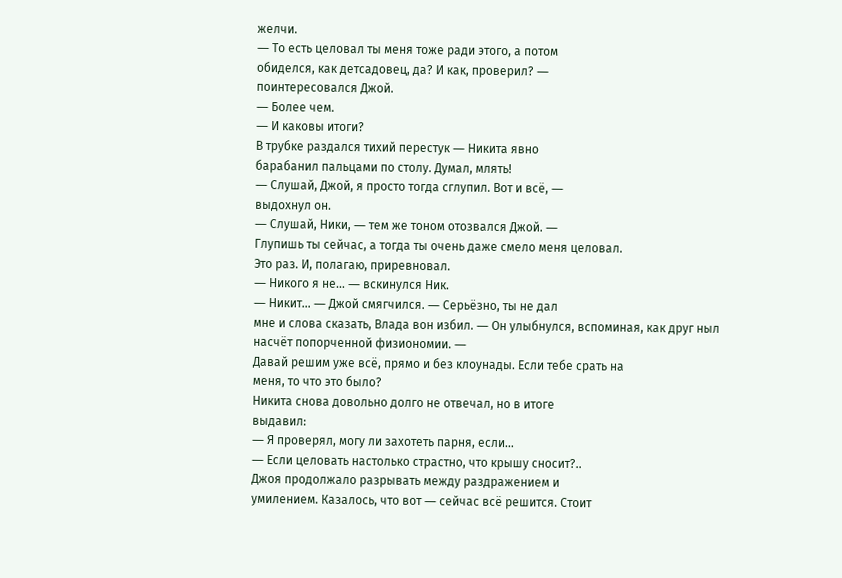желчи.
― То есть целовал ты меня тоже ради этого, а потом
обиделся, как детсадовец, да? И как, проверил? ―
поинтересовался Джой.
― Более чем.
― И каковы итоги?
В трубке раздался тихий перестук ― Никита явно
барабанил пальцами по столу. Думал, млять!
― Слушай, Джой, я просто тогда сглупил. Вот и всё, ―
выдохнул он.
― Слушай, Ники, ― тем же тоном отозвался Джой. ―
Глупишь ты сейчас, а тогда ты очень даже смело меня целовал.
Это раз. И, полагаю, приревновал.
― Никого я не… ― вскинулся Ник.
― Никит… ― Джой смягчился. ― Серьёзно, ты не дал
мне и слова сказать, Влада вон избил. ― Он улыбнулся, вспоминая, как друг ныл насчёт попорченной физиономии. ―
Давай решим уже всё, прямо и без клоунады. Если тебе срать на
меня, то что это было?
Никита снова довольно долго не отвечал, но в итоге
выдавил:
― Я проверял, могу ли захотеть парня, если…
― Если целовать настолько страстно, что крышу сносит?..
Джоя продолжало разрывать между раздражением и
умилением. Казалось, что вот ― сейчас всё решится. Стоит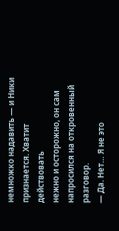немножко надавить ― и Ники признается. Хватит действовать
нежно и осторожно, он сам напросился на откровенный
разговор.
― Да. Нет… Я не это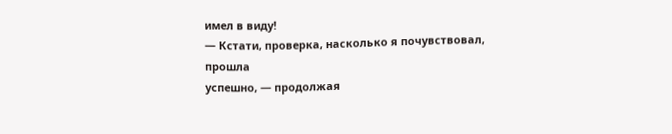имел в виду!
― Кстати, проверка, насколько я почувствовал, прошла
успешно, ― продолжая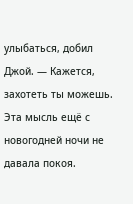улыбаться, добил Джой. ― Кажется, захотеть ты можешь.
Эта мысль ещё с новогодней ночи не давала покоя.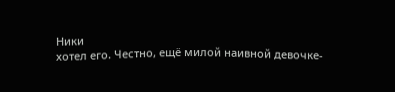Ники
хотел его. Честно, ещё милой наивной девочке-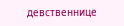девственнице